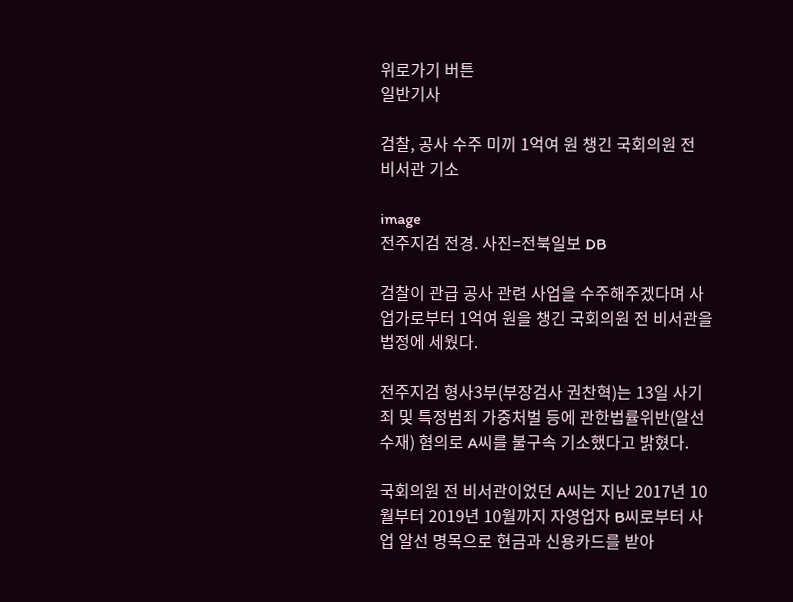위로가기 버튼
일반기사

검찰, 공사 수주 미끼 1억여 원 챙긴 국회의원 전 비서관 기소

image
전주지검 전경. 사진=전북일보 DB

검찰이 관급 공사 관련 사업을 수주해주겠다며 사업가로부터 1억여 원을 챙긴 국회의원 전 비서관을 법정에 세웠다.

전주지검 형사3부(부장검사 권찬혁)는 13일 사기죄 및 특정범죄 가중처벌 등에 관한법률위반(알선수재) 혐의로 A씨를 불구속 기소했다고 밝혔다.

국회의원 전 비서관이었던 A씨는 지난 2017년 10월부터 2019년 10월까지 자영업자 B씨로부터 사업 알선 명목으로 현금과 신용카드를 받아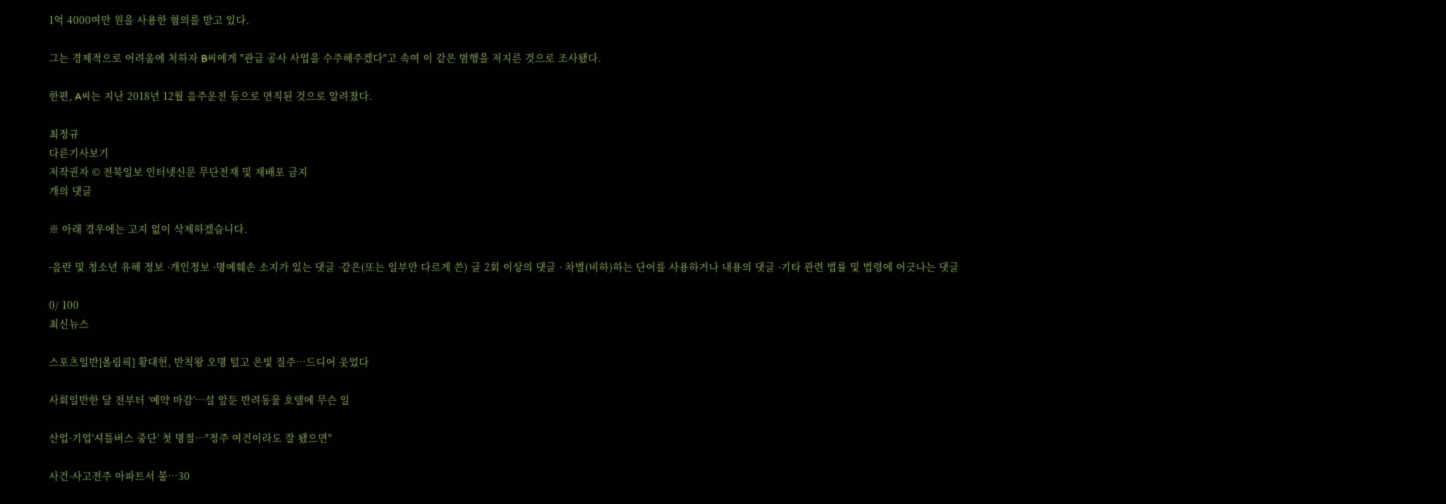1억 4000여만 원을 사용한 혐의를 받고 있다.

그는 경제적으로 어려움에 처하자 B씨에게 "관급 공사 사업을 수주해주겠다"고 속여 이 같은 범행을 저지른 것으로 조사됐다.

한편, A씨는 지난 2018년 12월 음주운전 등으로 면직된 것으로 알려졌다.

최정규
다른기사보기
저작권자 © 전북일보 인터넷신문 무단전재 및 재배포 금지
개의 댓글

※ 아래 경우에는 고지 없이 삭제하겠습니다.

·음란 및 청소년 유해 정보 ·개인정보 ·명예훼손 소지가 있는 댓글 ·같은(또는 일부만 다르게 쓴) 글 2회 이상의 댓글 · 차별(비하)하는 단어를 사용하거나 내용의 댓글 ·기타 관련 법률 및 법령에 어긋나는 댓글

0/ 100
최신뉴스

스포츠일반[올림픽] 황대헌, 반칙왕 오명 털고 은빛 질주…드디어 웃었다

사회일반한 달 전부터 ‘예약 마감’⋯설 앞둔 반려동물 호텔에 무슨 일

산업·기업'셔틀버스 중단’ 첫 명절…"정주 여건이라도 잘 됐으면"

사건·사고전주 아파트서 불⋯30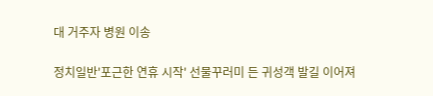대 거주자 병원 이송

정치일반'포근한 연휴 시작' 선물꾸러미 든 귀성객 발길 이어져